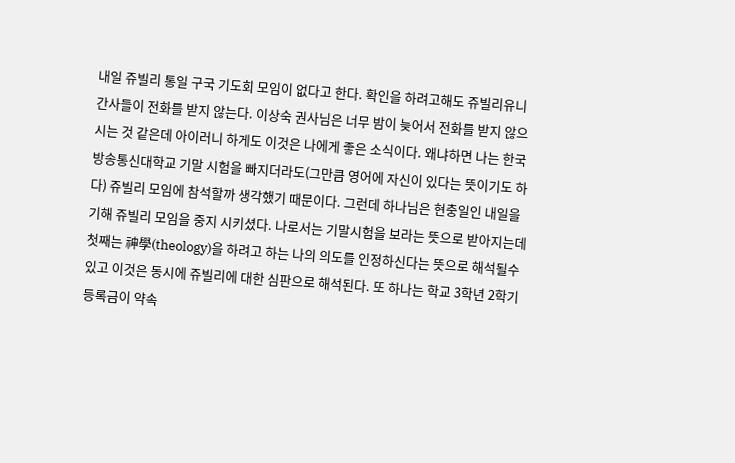내일 쥬빌리 통일 구국 기도회 모임이 없다고 한다. 확인을 하려고해도 쥬빌리유니 간사들이 전화를 받지 않는다. 이상숙 권사님은 너무 밤이 늦어서 전화를 받지 않으시는 것 같은데 아이러니 하게도 이것은 나에게 좋은 소식이다. 왜냐하면 나는 한국방송통신대학교 기말 시험을 빠지더라도(그만큼 영어에 자신이 있다는 뜻이기도 하다) 쥬빌리 모임에 참석할까 생각했기 때문이다. 그런데 하나님은 현충일인 내일을 기해 쥬빌리 모임을 중지 시키셨다. 나로서는 기말시험을 보라는 뜻으로 받아지는데 첫째는 神學(theology)을 하려고 하는 나의 의도를 인정하신다는 뜻으로 해석될수 있고 이것은 동시에 쥬빌리에 대한 심판으로 해석된다. 또 하나는 학교 3학년 2학기 등록금이 약속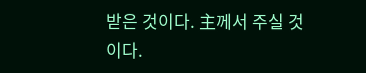받은 것이다. 主께서 주실 것이다.